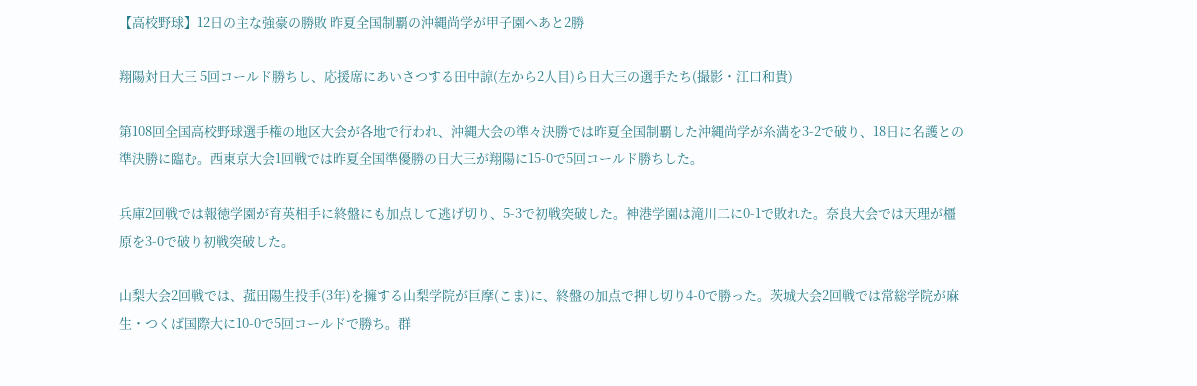【高校野球】12日の主な強豪の勝敗 昨夏全国制覇の沖縄尚学が甲子園へあと2勝

翔陽対日大三 5回コールド勝ちし、応援席にあいさつする田中諒(左から2人目)ら日大三の選手たち(撮影・江口和貴)

第108回全国高校野球選手権の地区大会が各地で行われ、沖縄大会の準々決勝では昨夏全国制覇した沖縄尚学が糸満を3-2で破り、18日に名護との準決勝に臨む。西東京大会1回戦では昨夏全国準優勝の日大三が翔陽に15-0で5回コールド勝ちした。

兵庫2回戦では報徳学園が育英相手に終盤にも加点して逃げ切り、5-3で初戦突破した。神港学園は滝川二に0-1で敗れた。奈良大会では天理が橿原を3-0で破り初戦突破した。

山梨大会2回戦では、菰田陽生投手(3年)を擁する山梨学院が巨摩(こま)に、終盤の加点で押し切り4-0で勝った。茨城大会2回戦では常総学院が麻生・つくば国際大に10-0で5回コールドで勝ち。群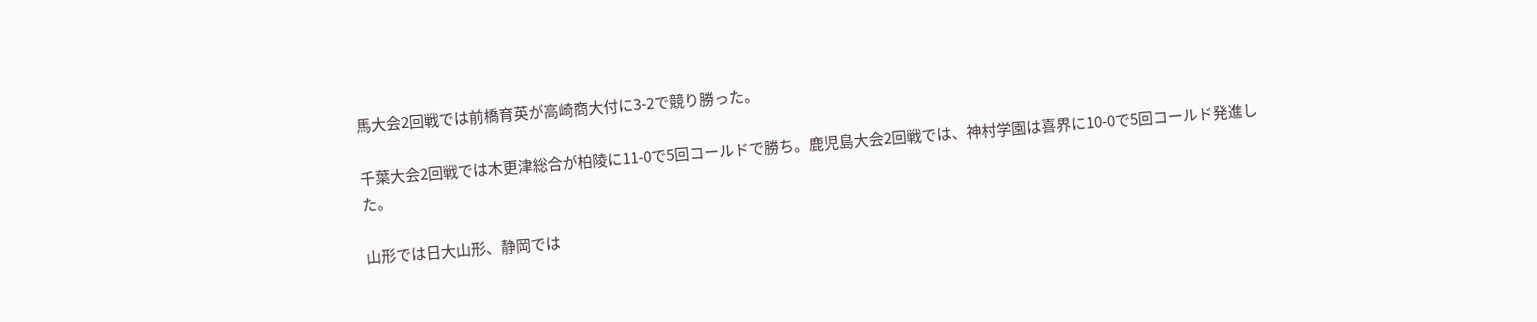馬大会2回戦では前橋育英が高崎商大付に3-2で競り勝った。

千葉大会2回戦では木更津総合が柏陵に11-0で5回コールドで勝ち。鹿児島大会2回戦では、神村学園は喜界に10-0で5回コールド発進した。

山形では日大山形、静岡では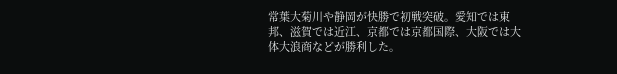常葉大菊川や静岡が快勝で初戦突破。愛知では東邦、滋賀では近江、京都では京都国際、大阪では大体大浪商などが勝利した。